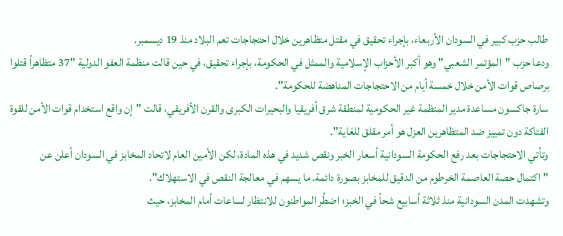طالب حزب كبير في السودان الأربعاء، بإجراء تحقيق في مقتل متظاهرين خلال احتجاجات تعم البلاد منذ 19 ديسمبر.
ودعا حزب "المؤتمر الشعبي" وهو أكبر الأحزاب الإسلامية والممثل في الحكومة، بإجراء تحقيق، في حين قالت منظمة العفو الدولية "37 متظاهراً قتلوا برصاص قوات الأمن خلال خمسة أيام من الاحتجاجات المناهضة للحكومة".
سارة جاكسون مساعدة مدير المنظمة غير الحكومية لمنطقة شرق أفريقيا والبحيرات الكبرى والقرن الأفريقي، قالت "إن واقع استخدام قوات الأمن للقوة الفتاكة دون تمييز ضد المتظاهرين العزل هو أمر مقلق للغاية".
وتأتي الاحتجاجات بعد رفع الحكومة السودانية أسعار الخبر ونقص شديد في هذه المادة، لكن الأمين العام لاتحاد المخابز في السودان أعلن عن "اكتمال حصة العاصمة الخرطوم من الدقيق للمخابز بصورة دائمة. ما يسهم في معالجة النقص في الاستهلاك".
وتشهدت المدن السودانية منذ ثلاثة أسابيع شحاً في الخبز؛ اضطُر المواطنون للانتظار لساعات أمام المخابز، حيث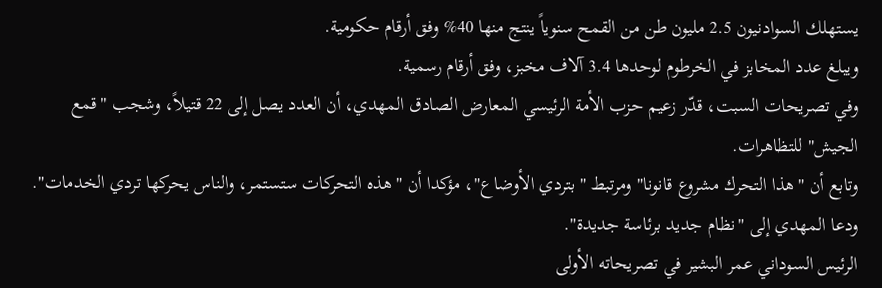يستهلك السوادنيون 2.5 مليون طن من القمح سنوياً ينتج منها 40% وفق أرقام حكومية.
ويبلغ عدد المخابز في الخرطوم لوحدها 3.4 آلاف مخبز، وفق أرقام رسمية.
وفي تصريحات السبت، قدّر زعيم حزب الأمة الرئيسي المعارض الصادق المهدي، أن العدد يصل إلى 22 قتيلاً، وشجب "قمع الجيش" للتظاهرات.
وتابع أن "هذا التحرك مشروع قانونا" ومرتبط "بتردي الأوضاع"، مؤكدا أن "هذه التحركات ستستمر، والناس يحركها تردي الخدمات".
ودعا المهدي إلى "نظام جديد برئاسة جديدة".
الرئيس السوداني عمر البشير في تصريحاته الأولى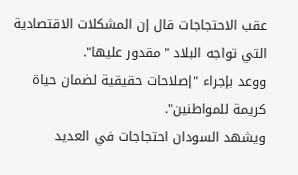عقب الاحتجاجات قال إن المشكلات الاقتصادية التي تواجه البلاد "مقدور عليها".
ووعد بإجراء "إصلاحات حقيقية لضمان حياة كريمة للمواطنين".
ويشهد السودان احتجاجات في العديد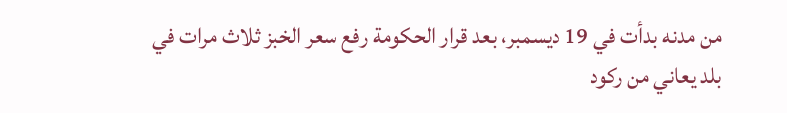من مدنه بدأت في 19 ديسمبر، بعد قرار الحكومة رفع سعر الخبز ثلاث مرات في بلد يعاني من ركود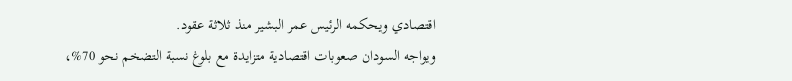اقتصادي ويحكمه الرئيس عمر البشير منذ ثلاثة عقود.
ويواجه السودان صعوبات اقتصادية متزايدة مع بلوغ نسبة التضخم نحو 70%،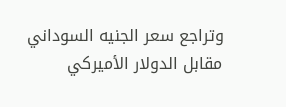وتراجع سعر الجنيه السوداني مقابل الدولار الأميركي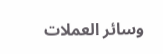وسائر العملات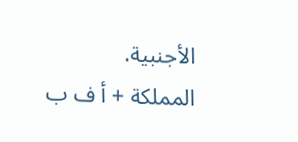الأجنبية.
المملكة + أ ف ب